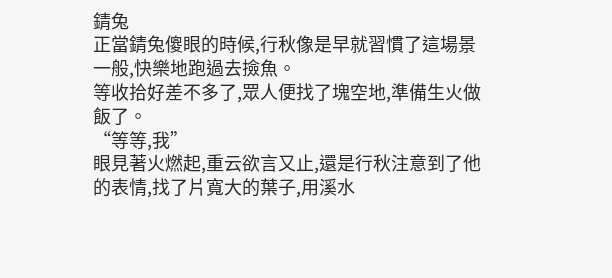錆兔
正當錆兔傻眼的時候,行秋像是早就習慣了這場景一般,快樂地跑過去撿魚。
等收拾好差不多了,眾人便找了塊空地,準備生火做飯了。
“等等,我”
眼見著火燃起,重云欲言又止,還是行秋注意到了他的表情,找了片寬大的葉子,用溪水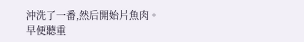沖洗了一番,然后開始片魚肉。
早便聽重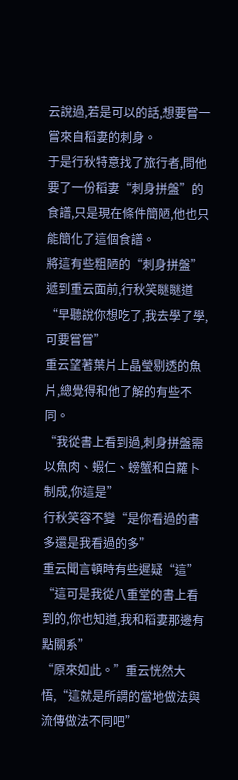云說過,若是可以的話,想要嘗一嘗來自稻妻的刺身。
于是行秋特意找了旅行者,問他要了一份稻妻“刺身拼盤”的食譜,只是現在條件簡陋,他也只能簡化了這個食譜。
將這有些粗陋的“刺身拼盤”遞到重云面前,行秋笑瞇瞇道“早聽說你想吃了,我去學了學,可要嘗嘗”
重云望著葉片上晶瑩剔透的魚片,總覺得和他了解的有些不同。
“我從書上看到過,刺身拼盤需以魚肉、蝦仁、螃蟹和白蘿卜制成,你這是”
行秋笑容不變“是你看過的書多還是我看過的多”
重云聞言頓時有些遲疑“這”
“這可是我從八重堂的書上看到的,你也知道,我和稻妻那邊有點關系”
“原來如此。”重云恍然大悟,“這就是所謂的當地做法與流傳做法不同吧”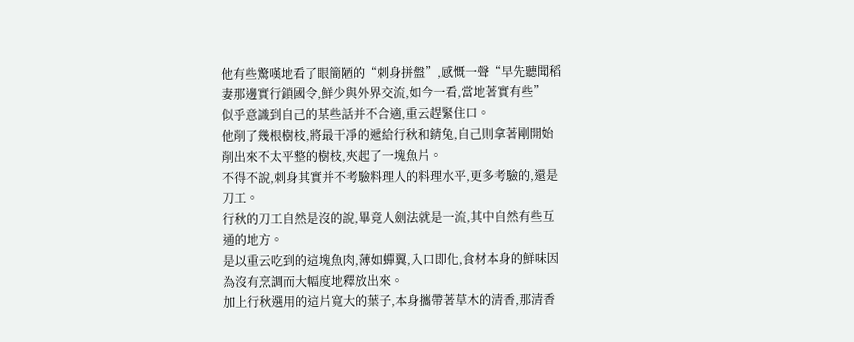他有些驚嘆地看了眼簡陋的“刺身拼盤”,感慨一聲“早先聽聞稻妻那邊實行鎖國令,鮮少與外界交流,如今一看,當地著實有些”
似乎意識到自己的某些話并不合適,重云趕緊住口。
他削了幾根樹枝,將最干凈的遞給行秋和錆兔,自己則拿著剛開始削出來不太平整的樹枝,夾起了一塊魚片。
不得不說,刺身其實并不考驗料理人的料理水平,更多考驗的,還是刀工。
行秋的刀工自然是沒的說,畢竟人劍法就是一流,其中自然有些互通的地方。
是以重云吃到的這塊魚肉,薄如蟬翼,入口即化,食材本身的鮮味因為沒有烹調而大幅度地釋放出來。
加上行秋選用的這片寬大的葉子,本身攜帶著草木的清香,那清香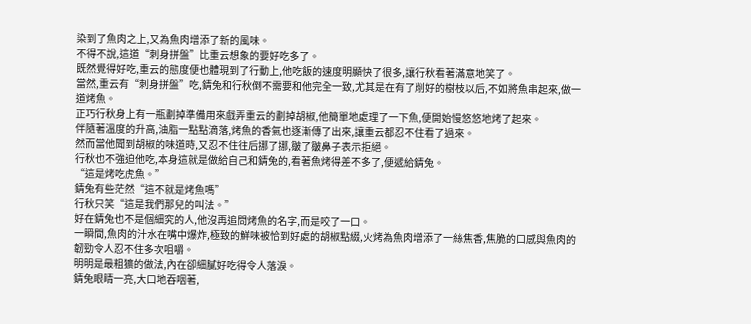染到了魚肉之上,又為魚肉增添了新的風味。
不得不說,這道“刺身拼盤”比重云想象的要好吃多了。
既然覺得好吃,重云的態度便也體現到了行動上,他吃飯的速度明顯快了很多,讓行秋看著滿意地笑了。
當然,重云有“刺身拼盤”吃,錆兔和行秋倒不需要和他完全一致,尤其是在有了削好的樹枝以后,不如將魚串起來,做一道烤魚。
正巧行秋身上有一瓶劃掉準備用來戲弄重云的劃掉胡椒,他簡單地處理了一下魚,便開始慢悠悠地烤了起來。
伴隨著溫度的升高,油脂一點點滴落,烤魚的香氣也逐漸傳了出來,讓重云都忍不住看了過來。
然而當他聞到胡椒的味道時,又忍不住往后挪了挪,皺了皺鼻子表示拒絕。
行秋也不強迫他吃,本身這就是做給自己和錆兔的,看著魚烤得差不多了,便遞給錆兔。
“這是烤吃虎魚。”
錆兔有些茫然“這不就是烤魚嗎”
行秋只笑“這是我們那兒的叫法。”
好在錆兔也不是個細究的人,他沒再追問烤魚的名字,而是咬了一口。
一瞬間,魚肉的汁水在嘴中爆炸,極致的鮮味被恰到好處的胡椒點綴,火烤為魚肉增添了一絲焦香,焦脆的口感與魚肉的韌勁令人忍不住多次咀嚼。
明明是最粗獷的做法,內在卻細膩好吃得令人落淚。
錆兔眼睛一亮,大口地吞咽著,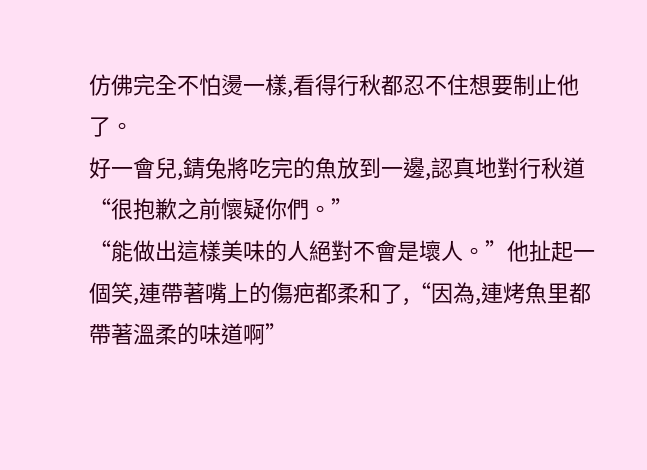仿佛完全不怕燙一樣,看得行秋都忍不住想要制止他了。
好一會兒,錆兔將吃完的魚放到一邊,認真地對行秋道“很抱歉之前懷疑你們。”
“能做出這樣美味的人絕對不會是壞人。”他扯起一個笑,連帶著嘴上的傷疤都柔和了,“因為,連烤魚里都帶著溫柔的味道啊”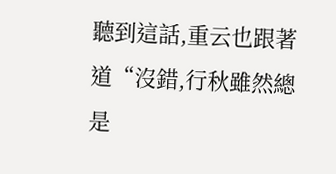聽到這話,重云也跟著道“沒錯,行秋雖然總是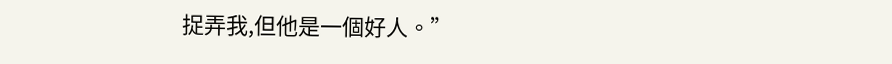捉弄我,但他是一個好人。”